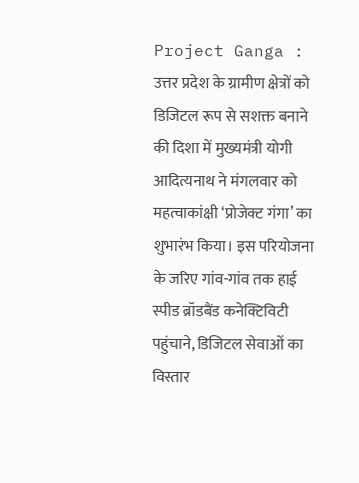Project Ganga : उत्तर प्रदेश के ग्रामीण क्षेत्रों को डिजिटल रूप से सशक्त बनाने की दिशा में मुख्यमंत्री योगी आदित्यनाथ ने मंगलवार को महत्वाकांक्षी ‘प्रोजेक्ट गंगा’ का शुभारंभ किया। इस परियोजना के जरिए गांव-गांव तक हाई स्पीड ब्रॉडबैंड कनेक्टिविटी पहुंचाने, डिजिटल सेवाओं का विस्तार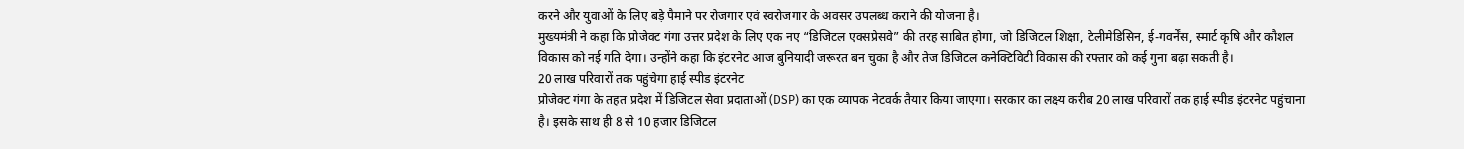करने और युवाओं के लिए बड़े पैमाने पर रोजगार एवं स्वरोजगार के अवसर उपलब्ध कराने की योजना है।
मुख्यमंत्री ने कहा कि प्रोजेक्ट गंगा उत्तर प्रदेश के लिए एक नए “डिजिटल एक्सप्रेसवे” की तरह साबित होगा, जो डिजिटल शिक्षा, टेलीमेडिसिन, ई-गवर्नेंस, स्मार्ट कृषि और कौशल विकास को नई गति देगा। उन्होंने कहा कि इंटरनेट आज बुनियादी जरूरत बन चुका है और तेज डिजिटल कनेक्टिविटी विकास की रफ्तार को कई गुना बढ़ा सकती है।
20 लाख परिवारों तक पहुंचेगा हाई स्पीड इंटरनेट
प्रोजेक्ट गंगा के तहत प्रदेश में डिजिटल सेवा प्रदाताओं (DSP) का एक व्यापक नेटवर्क तैयार किया जाएगा। सरकार का लक्ष्य करीब 20 लाख परिवारों तक हाई स्पीड इंटरनेट पहुंचाना है। इसके साथ ही 8 से 10 हजार डिजिटल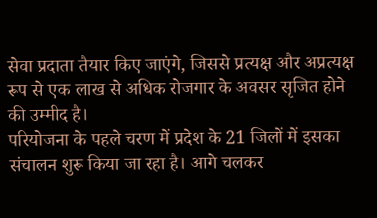सेवा प्रदाता तैयार किए जाएंगे, जिससे प्रत्यक्ष और अप्रत्यक्ष रूप से एक लाख से अधिक रोजगार के अवसर सृजित होने की उम्मीद है।
परियोजना के पहले चरण में प्रदेश के 21 जिलों में इसका संचालन शुरू किया जा रहा है। आगे चलकर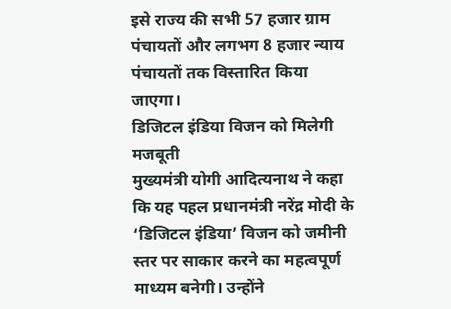इसे राज्य की सभी 57 हजार ग्राम पंचायतों और लगभग 8 हजार न्याय पंचायतों तक विस्तारित किया जाएगा।
डिजिटल इंडिया विजन को मिलेगी मजबूती
मुख्यमंत्री योगी आदित्यनाथ ने कहा कि यह पहल प्रधानमंत्री नरेंद्र मोदी के ‘डिजिटल इंडिया’ विजन को जमीनी स्तर पर साकार करने का महत्वपूर्ण माध्यम बनेगी। उन्होंने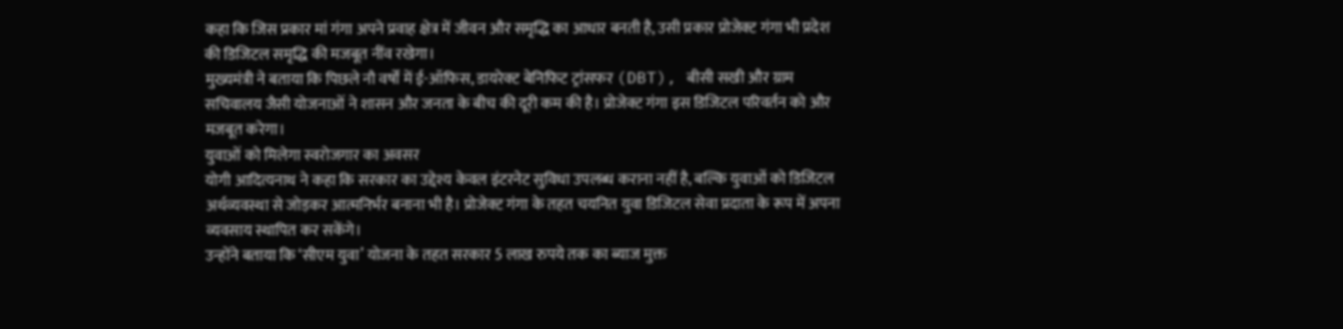कहा कि जिस प्रकार मां गंगा अपने प्रवाह क्षेत्र में जीवन और समृद्धि का आधार बनती है, उसी प्रकार प्रोजेक्ट गंगा भी प्रदेश की डिजिटल समृद्धि की मजबूत नींव रखेगा।
मुख्यमंत्री ने बताया कि पिछले नौ वर्षों में ई-ऑफिस, डायरेक्ट बेनिफिट ट्रांसफर (DBT), बीसी सखी और ग्राम सचिवालय जैसी योजनाओं ने शासन और जनता के बीच की दूरी कम की है। प्रोजेक्ट गंगा इस डिजिटल परिवर्तन को और मजबूत करेगा।
युवाओं को मिलेगा स्वरोजगार का अवसर
योगी आदित्यनाथ ने कहा कि सरकार का उद्देश्य केवल इंटरनेट सुविधा उपलब्ध कराना नहीं है, बल्कि युवाओं को डिजिटल अर्थव्यवस्था से जोड़कर आत्मनिर्भर बनाना भी है। प्रोजेक्ट गंगा के तहत चयनित युवा डिजिटल सेवा प्रदाता के रूप में अपना व्यवसाय स्थापित कर सकेंगे।
उन्होंने बताया कि ‘सीएम युवा’ योजना के तहत सरकार 5 लाख रुपये तक का ब्याज मुक्त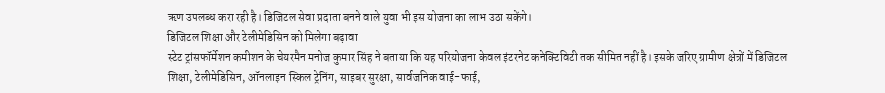ऋण उपलब्ध करा रही है। डिजिटल सेवा प्रदाता बनने वाले युवा भी इस योजना का लाभ उठा सकेंगे।
डिजिटल शिक्षा और टेलीमेडिसिन को मिलेगा बढ़ावा
स्टेट ट्रांसफॉर्मेशन कमीशन के चेयरमैन मनोज कुमार सिंह ने बताया कि यह परियोजना केवल इंटरनेट कनेक्टिविटी तक सीमित नहीं है। इसके जरिए ग्रामीण क्षेत्रों में डिजिटल शिक्षा, टेलीमेडिसिन, ऑनलाइन स्किल ट्रेनिंग, साइबर सुरक्षा, सार्वजनिक वाई-फाई,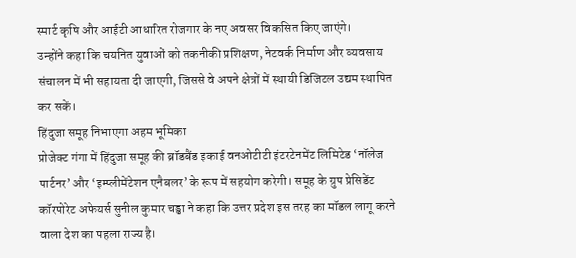स्मार्ट कृषि और आईटी आधारित रोजगार के नए अवसर विकसित किए जाएंगे।
उन्होंने कहा कि चयनित युवाओं को तकनीकी प्रशिक्षण, नेटवर्क निर्माण और व्यवसाय संचालन में भी सहायता दी जाएगी, जिससे वे अपने क्षेत्रों में स्थायी डिजिटल उद्यम स्थापित कर सकें।
हिंदुजा समूह निभाएगा अहम भूमिका
प्रोजेक्ट गंगा में हिंदुजा समूह की ब्रॉडबैंड इकाई वनओटीटी इंटरटेनमेंट लिमिटेड ‘नॉलेज पार्टनर’ और ‘इम्प्लीमेंटेशन एनैबलर’ के रूप में सहयोग करेगी। समूह के ग्रुप प्रेसिडेंट कॉरपोरेट अफेयर्स सुनील कुमार चड्ढा ने कहा कि उत्तर प्रदेश इस तरह का मॉडल लागू करने वाला देश का पहला राज्य है।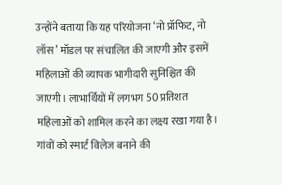उन्होंने बताया कि यह परियोजना ‘नो प्रॉफिट, नो लॉस’ मॉडल पर संचालित की जाएगी और इसमें महिलाओं की व्यापक भागीदारी सुनिश्चित की जाएगी। लाभार्थियों में लगभग 50 प्रतिशत महिलाओं को शामिल करने का लक्ष्य रखा गया है।
गांवों को स्मार्ट विलेज बनाने की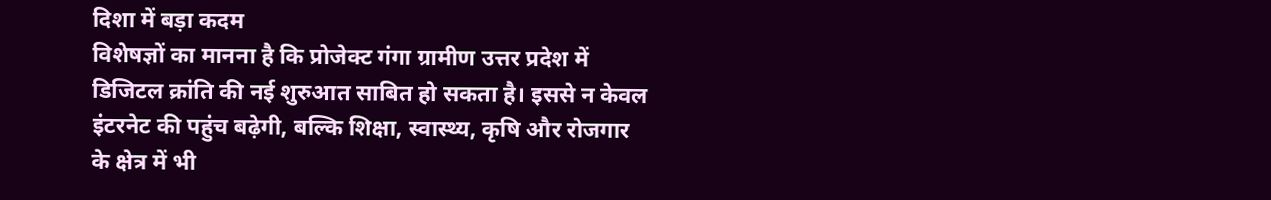दिशा में बड़ा कदम
विशेषज्ञों का मानना है कि प्रोजेक्ट गंगा ग्रामीण उत्तर प्रदेश में डिजिटल क्रांति की नई शुरुआत साबित हो सकता है। इससे न केवल इंटरनेट की पहुंच बढ़ेगी, बल्कि शिक्षा, स्वास्थ्य, कृषि और रोजगार के क्षेत्र में भी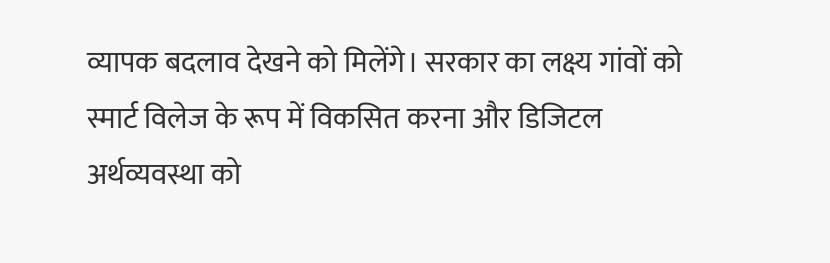व्यापक बदलाव देखने को मिलेंगे। सरकार का लक्ष्य गांवों को स्मार्ट विलेज के रूप में विकसित करना और डिजिटल अर्थव्यवस्था को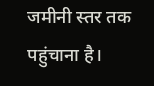जमीनी स्तर तक पहुंचाना है।